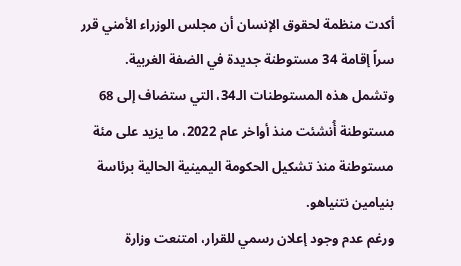أكدت منظمة لحقوق الإنسان أن مجلس الوزراء الأمني قرر سراً إقامة 34 مستوطنة جديدة في الضفة الغربية. وتشمل هذه المستوطنات الـ34، التي ستضاف إلى 68 مستوطنة أُنشئت منذ أواخر عام 2022، ما يزيد على مئة مستوطنة منذ تشكيل الحكومة اليمينية الحالية برئاسة بنيامين نتنياهو.
ورغم عدم وجود إعلان رسمي للقرار، امتنعت وزارة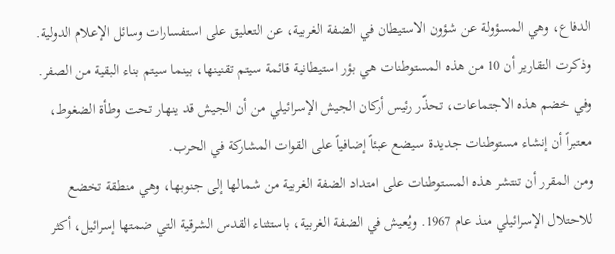الدفاع، وهي المسؤولة عن شؤون الاستيطان في الضفة الغربية، عن التعليق على استفسارات وسائل الإعلام الدولية. وذكرت التقارير أن 10 من هذه المستوطنات هي بؤر استيطانية قائمة سيتم تقنينها، بينما سيتم بناء البقية من الصفر. وفي خضم هذه الاجتماعات، تحذّر رئيس أركان الجيش الإسرائيلي من أن الجيش قد ينهار تحت وطأة الضغوط، معتبراً أن إنشاء مستوطنات جديدة سيضع عبئاً إضافياً على القوات المشاركة في الحرب.
ومن المقرر أن تنتشر هذه المستوطنات على امتداد الضفة الغربية من شمالها إلى جنوبها، وهي منطقة تخضع للاحتلال الإسرائيلي منذ عام 1967. ويُعيش في الضفة الغربية، باستثناء القدس الشرقية التي ضمتها إسرائيل، أكثر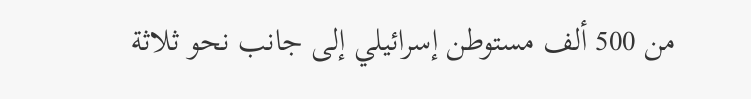من 500 ألف مستوطن إسرائيلي إلى جانب نحو ثلاثة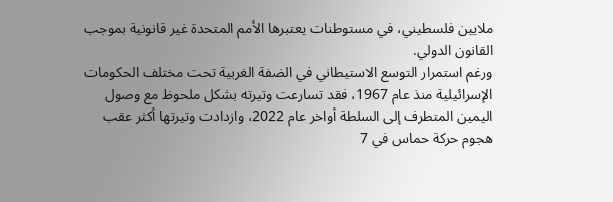ملايين فلسطيني، في مستوطنات يعتبرها الأمم المتحدة غير قانونية بموجب القانون الدولي.
ورغم استمرار التوسع الاستيطاني في الضفة الغربية تحت مختلف الحكومات الإسرائيلية منذ عام 1967، فقد تسارعت وتيرته بشكل ملحوظ مع وصول اليمين المتطرف إلى السلطة أواخر عام 2022، وازدادت وتيرتها أكثر عقب هجوم حركة حماس في 7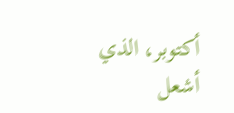أكتوبر، الذي أشعل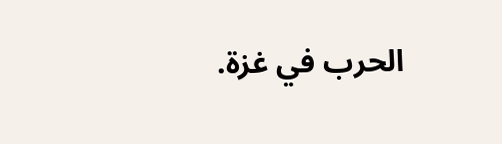الحرب في غزة.